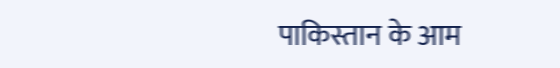पाकिस्तान के आम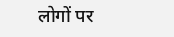लोगों पर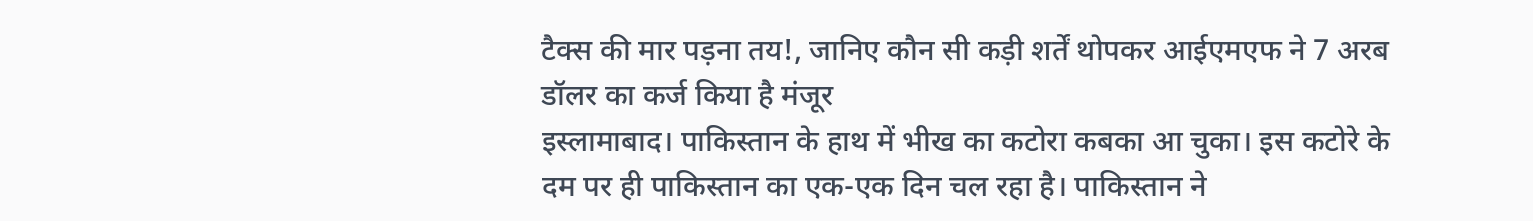टैक्स की मार पड़ना तय!, जानिए कौन सी कड़ी शर्तें थोपकर आईएमएफ ने 7 अरब डॉलर का कर्ज किया है मंजूर
इस्लामाबाद। पाकिस्तान के हाथ में भीख का कटोरा कबका आ चुका। इस कटोरे के दम पर ही पाकिस्तान का एक-एक दिन चल रहा है। पाकिस्तान ने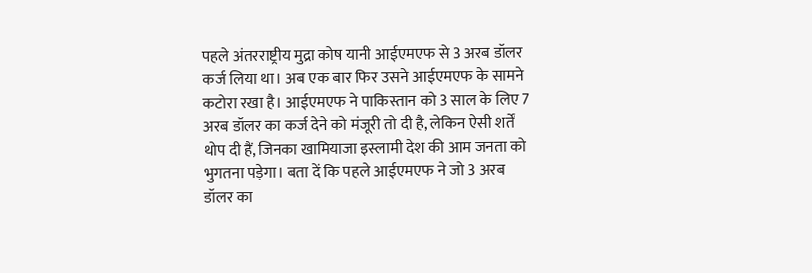पहले अंतरराष्ट्रीय मुद्रा कोष यानी आईएमएफ से 3 अरब डॉलर कर्ज लिया था। अब एक बार फिर उसने आईएमएफ के सामने कटोरा रखा है। आईएमएफ ने पाकिस्तान को 3 साल के लिए 7 अरब डॉलर का कर्ज देने को मंजूरी तो दी है, लेकिन ऐसी शर्तें थोप दी हैं, जिनका खामियाजा इस्लामी देश की आम जनता को भुगतना पड़ेगा। बता दें कि पहले आईएमएफ ने जो 3 अरब डॉलर का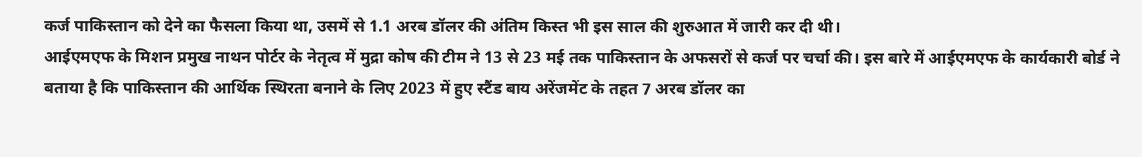कर्ज पाकिस्तान को देने का फैसला किया था, उसमें से 1.1 अरब डॉलर की अंतिम किस्त भी इस साल की शुरुआत में जारी कर दी थी।
आईएमएफ के मिशन प्रमुख नाथन पोर्टर के नेतृत्व में मुद्रा कोष की टीम ने 13 से 23 मई तक पाकिस्तान के अफसरों से कर्ज पर चर्चा की। इस बारे में आईएमएफ के कार्यकारी बोर्ड ने बताया है कि पाकिस्तान की आर्थिक स्थिरता बनाने के लिए 2023 में हुए स्टैंड बाय अरेंजमेंट के तहत 7 अरब डॉलर का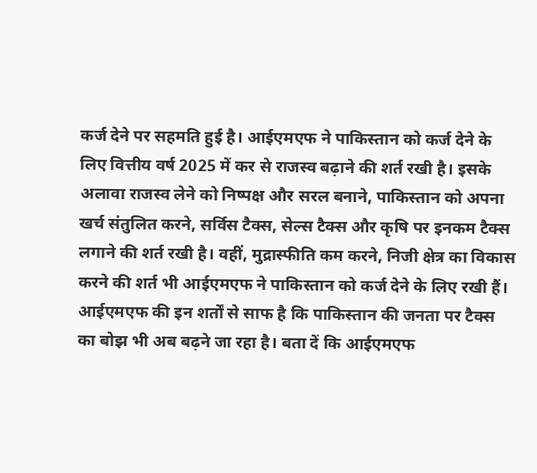कर्ज देने पर सहमति हुई है। आईएमएफ ने पाकिस्तान को कर्ज देने के लिए वित्तीय वर्ष 2025 में कर से राजस्व बढ़ाने की शर्त रखी है। इसके अलावा राजस्व लेने को निष्पक्ष और सरल बनाने, पाकिस्तान को अपना खर्च संतुलित करने, सर्विस टैक्स, सेल्स टैक्स और कृषि पर इनकम टैक्स लगाने की शर्त रखी है। वहीं, मुद्रास्फीति कम करने, निजी क्षेत्र का विकास करने की शर्त भी आईएमएफ ने पाकिस्तान को कर्ज देने के लिए रखी हैं।
आईएमएफ की इन शर्तों से साफ है कि पाकिस्तान की जनता पर टैक्स का बोझ भी अब बढ़ने जा रहा है। बता दें कि आईएमएफ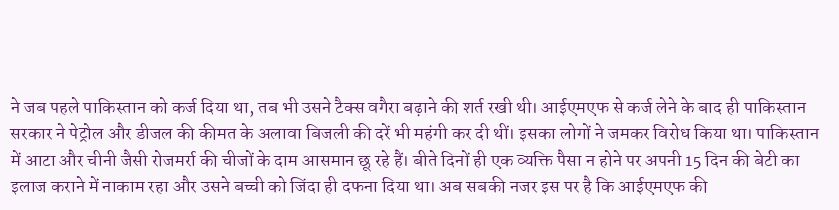ने जब पहले पाकिस्तान को कर्ज दिया था, तब भी उसने टैक्स वगैरा बढ़ाने की शर्त रखी थी। आईएमएफ से कर्ज लेने के बाद ही पाकिस्तान सरकार ने पेट्रोल और डीजल की कीमत के अलावा बिजली की दरें भी महंगी कर दी थीं। इसका लोगों ने जमकर विरोध किया था। पाकिस्तान में आटा और चीनी जैसी रोजमर्रा की चीजों के दाम आसमान छू रहे हैं। बीते दिनों ही एक व्यक्ति पैसा न होने पर अपनी 15 दिन की बेटी का इलाज कराने में नाकाम रहा और उसने बच्ची को जिंदा ही दफना दिया था। अब सबकी नजर इस पर है कि आईएमएफ की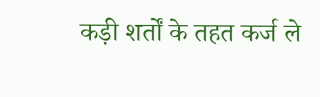कड़ी शर्तों के तहत कर्ज ले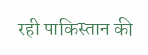रही पाकिस्तान की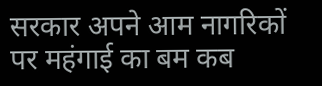सरकार अपने आम नागरिकों पर महंगाई का बम कब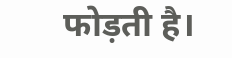फोड़ती है।